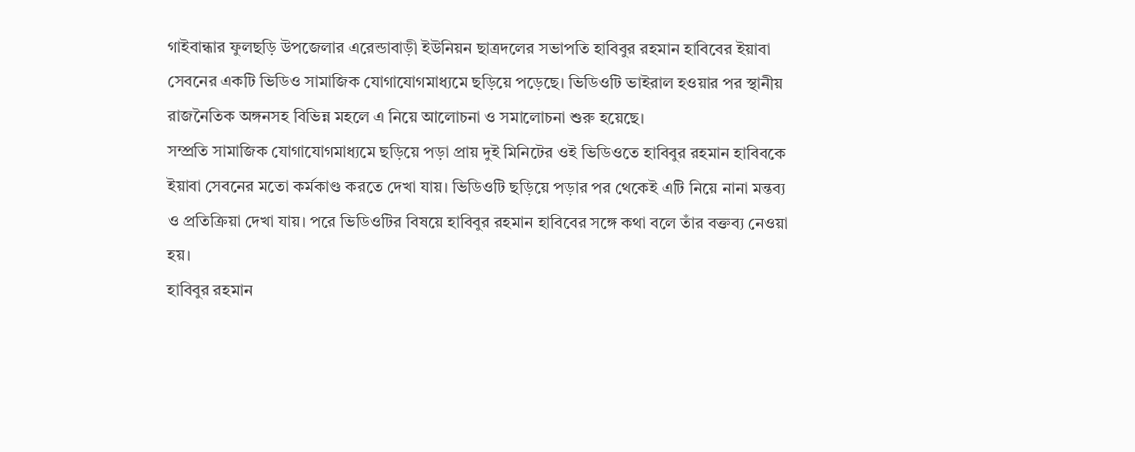গাইবান্ধার ফুলছড়ি উপজেলার এরেন্ডাবাড়ী ইউনিয়ন ছাত্রদলের সভাপতি হাবিবুর রহমান হাবিবের ইয়াবা সেবনের একটি ভিডিও সামাজিক যোগাযোগমাধ্যমে ছড়িয়ে পড়েছে। ভিডিওটি ভাইরাল হওয়ার পর স্থানীয় রাজনৈতিক অঙ্গনসহ বিভিন্ন মহলে এ নিয়ে আলোচনা ও সমালোচনা শুরু হয়েছে।
সম্প্রতি সামাজিক যোগাযোগমাধ্যমে ছড়িয়ে পড়া প্রায় দুই মিনিটের ওই ভিডিওতে হাবিবুর রহমান হাবিবকে ইয়াবা সেবনের মতো কর্মকাণ্ড করতে দেখা যায়। ভিডিওটি ছড়িয়ে পড়ার পর থেকেই এটি নিয়ে নানা মন্তব্য ও প্রতিক্রিয়া দেখা যায়। পরে ভিডিওটির বিষয়ে হাবিবুর রহমান হাবিবের সঙ্গে কথা বলে তাঁর বক্তব্য নেওয়া হয়।
হাবিবুর রহমান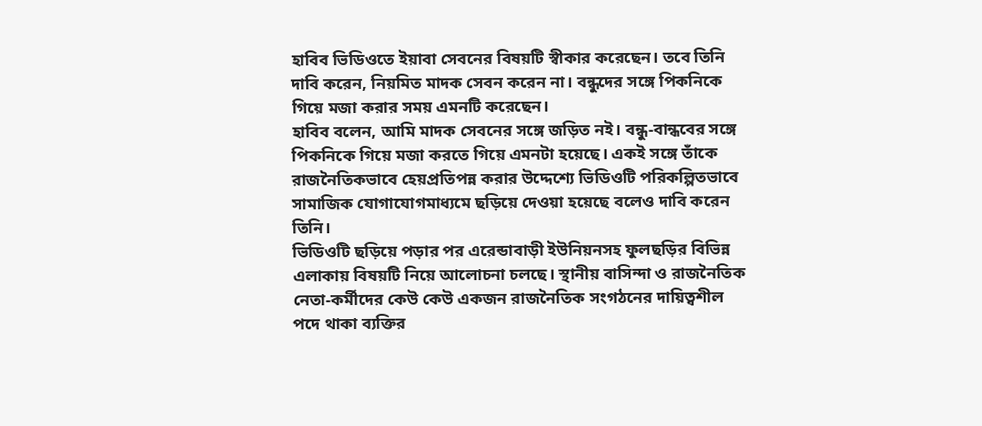হাবিব ভিডিওতে ইয়াবা সেবনের বিষয়টি স্বীকার করেছেন। তবে তিনি দাবি করেন, নিয়মিত মাদক সেবন করেন না। বন্ধুদের সঙ্গে পিকনিকে গিয়ে মজা করার সময় এমনটি করেছেন।
হাবিব বলেন, আমি মাদক সেবনের সঙ্গে জড়িত নই। বন্ধু-বান্ধবের সঙ্গে পিকনিকে গিয়ে মজা করতে গিয়ে এমনটা হয়েছে। একই সঙ্গে তাঁকে রাজনৈতিকভাবে হেয়প্রতিপন্ন করার উদ্দেশ্যে ভিডিওটি পরিকল্পিতভাবে সামাজিক যোগাযোগমাধ্যমে ছড়িয়ে দেওয়া হয়েছে বলেও দাবি করেন তিনি।
ভিডিওটি ছড়িয়ে পড়ার পর এরেন্ডাবাড়ী ইউনিয়নসহ ফুলছড়ির বিভিন্ন এলাকায় বিষয়টি নিয়ে আলোচনা চলছে। স্থানীয় বাসিন্দা ও রাজনৈতিক নেতা-কর্মীদের কেউ কেউ একজন রাজনৈতিক সংগঠনের দায়িত্বশীল পদে থাকা ব্যক্তির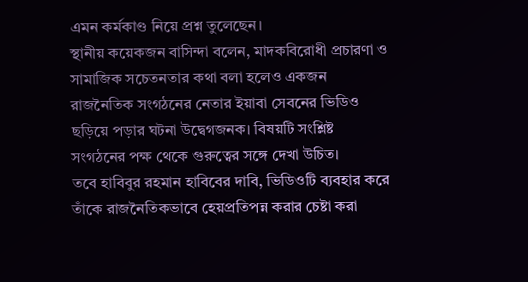এমন কর্মকাণ্ড নিয়ে প্রশ্ন তুলেছেন।
স্থানীয় কয়েকজন বাসিন্দা বলেন, মাদকবিরোধী প্রচারণা ও সামাজিক সচেতনতার কথা বলা হলেও একজন রাজনৈতিক সংগঠনের নেতার ইয়াবা সেবনের ভিডিও ছড়িয়ে পড়ার ঘটনা উদ্বেগজনক। বিষয়টি সংশ্লিষ্ট সংগঠনের পক্ষ থেকে গুরুত্বের সঙ্গে দেখা উচিত।
তবে হাবিবুর রহমান হাবিবের দাবি, ভিডিওটি ব্যবহার করে তাঁকে রাজনৈতিকভাবে হেয়প্রতিপন্ন করার চেষ্টা করা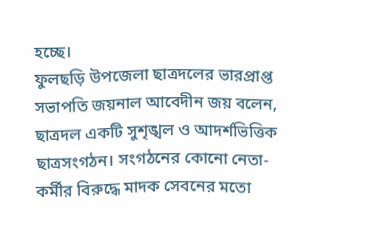হচ্ছে।
ফুলছড়ি উপজেলা ছাত্রদলের ভারপ্রাপ্ত সভাপতি জয়নাল আবেদীন জয় বলেন, ছাত্রদল একটি সুশৃঙ্খল ও আদর্শভিত্তিক ছাত্রসংগঠন। সংগঠনের কোনো নেতা-কর্মীর বিরুদ্ধে মাদক সেবনের মতো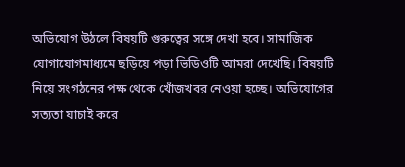অভিযোগ উঠলে বিষয়টি গুরুত্বের সঙ্গে দেখা হবে। সামাজিক যোগাযোগমাধ্যমে ছড়িয়ে পড়া ভিডিওটি আমরা দেখেছি। বিষয়টি নিয়ে সংগঠনের পক্ষ থেকে খোঁজখবর নেওয়া হচ্ছে। অভিযোগের সত্যতা যাচাই করে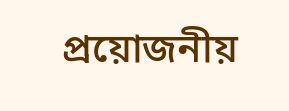প্রয়োজনীয়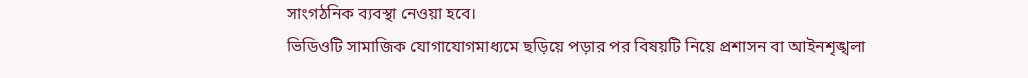সাংগঠনিক ব্যবস্থা নেওয়া হবে।
ভিডিওটি সামাজিক যোগাযোগমাধ্যমে ছড়িয়ে পড়ার পর বিষয়টি নিয়ে প্রশাসন বা আইনশৃঙ্খলা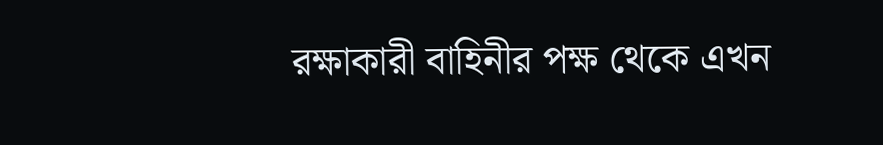রক্ষাকারী বাহিনীর পক্ষ থেকে এখন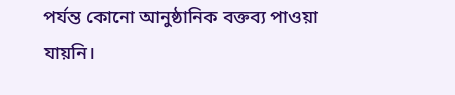পর্যন্ত কোনো আনুষ্ঠানিক বক্তব্য পাওয়া যায়নি।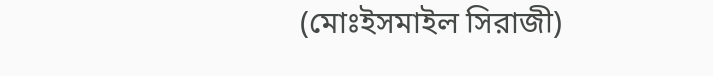(মোঃইসমাইল সিরাজী)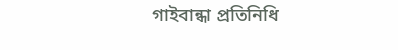গাইবান্ধা প্রতিনিধি